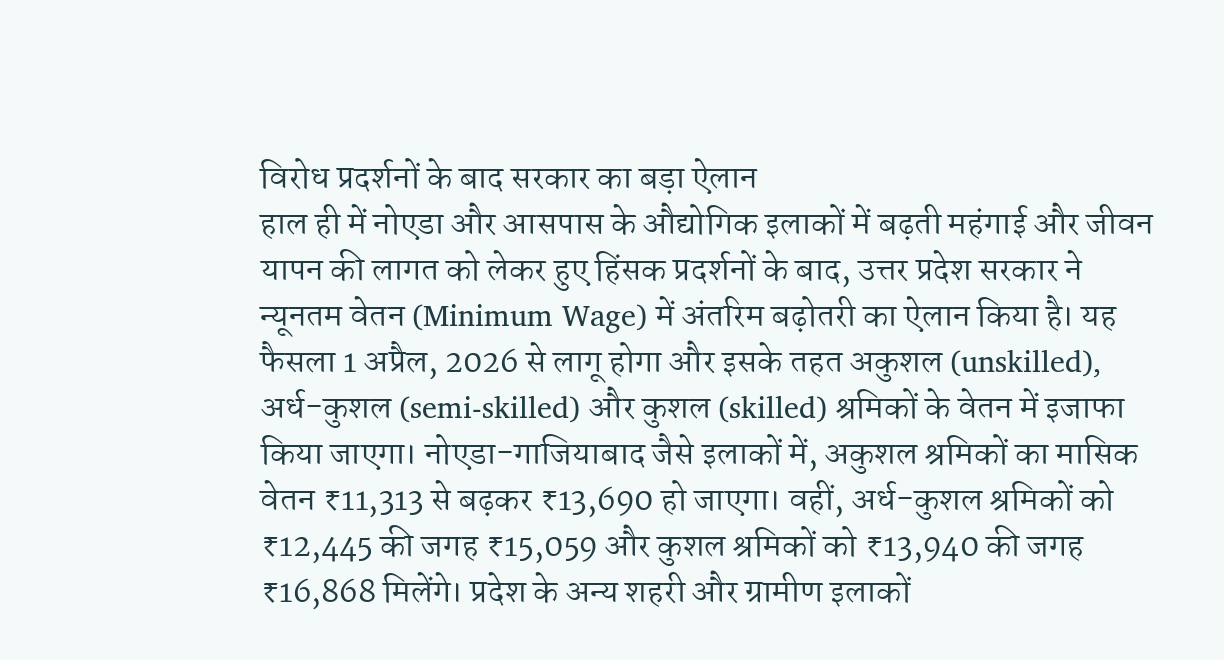विरोध प्रदर्शनों के बाद सरकार का बड़ा ऐलान
हाल ही में नोएडा और आसपास के औद्योगिक इलाकों में बढ़ती महंगाई और जीवन यापन की लागत को लेकर हुए हिंसक प्रदर्शनों के बाद, उत्तर प्रदेश सरकार ने न्यूनतम वेतन (Minimum Wage) में अंतरिम बढ़ोतरी का ऐलान किया है। यह फैसला 1 अप्रैल, 2026 से लागू होगा और इसके तहत अकुशल (unskilled), अर्ध-कुशल (semi-skilled) और कुशल (skilled) श्रमिकों के वेतन में इजाफा किया जाएगा। नोएडा-गाजियाबाद जैसे इलाकों में, अकुशल श्रमिकों का मासिक वेतन ₹11,313 से बढ़कर ₹13,690 हो जाएगा। वहीं, अर्ध-कुशल श्रमिकों को ₹12,445 की जगह ₹15,059 और कुशल श्रमिकों को ₹13,940 की जगह ₹16,868 मिलेंगे। प्रदेश के अन्य शहरी और ग्रामीण इलाकों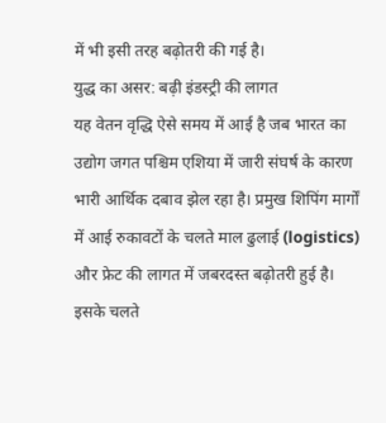में भी इसी तरह बढ़ोतरी की गई है।
युद्ध का असर: बढ़ी इंडस्ट्री की लागत
यह वेतन वृद्धि ऐसे समय में आई है जब भारत का उद्योग जगत पश्चिम एशिया में जारी संघर्ष के कारण भारी आर्थिक दबाव झेल रहा है। प्रमुख शिपिंग मार्गों में आई रुकावटों के चलते माल ढुलाई (logistics) और फ्रेट की लागत में जबरदस्त बढ़ोतरी हुई है। इसके चलते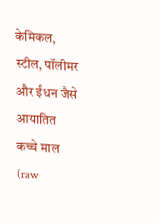केमिकल, स्टील, पॉलीमर और ईंधन जैसे आयातित कच्चे माल (raw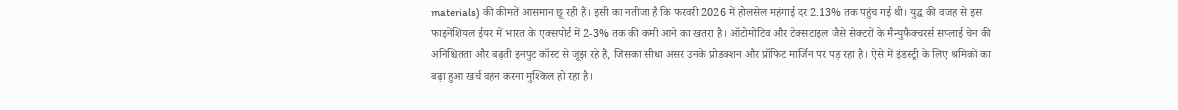materials) की कीमतें आसमान छू रही हैं। इसी का नतीजा है कि फरवरी 2026 में होलसेल महंगाई दर 2.13% तक पहुंच गई थी। युद्ध की वजह से इस फाइनेंशियल ईयर में भारत के एक्सपोर्ट में 2-3% तक की कमी आने का खतरा है। ऑटोमोटिव और टेक्सटाइल जैसे सेक्टरों के मैन्युफैक्चरर्स सप्लाई चेन की अनिश्चितता और बढ़ती इनपुट कॉस्ट से जूझ रहे हैं, जिसका सीधा असर उनके प्रोडक्शन और प्रॉफिट मार्जिन पर पड़ रहा है। ऐसे में इंडस्ट्री के लिए श्रमिकों का बढ़ा हुआ खर्च वहन करना मुश्किल हो रहा है।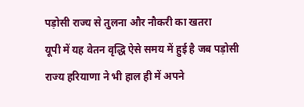पड़ोसी राज्य से तुलना और नौकरी का खतरा
यूपी में यह वेतन वृद्धि ऐसे समय में हुई है जब पड़ोसी राज्य हरियाणा ने भी हाल ही में अपने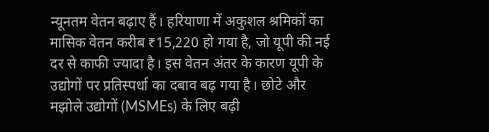न्यूनतम वेतन बढ़ाए हैं। हरियाणा में अकुशल श्रमिकों का मासिक वेतन करीब ₹15,220 हो गया है, जो यूपी की नई दर से काफी ज्यादा है। इस वेतन अंतर के कारण यूपी के उद्योगों पर प्रतिस्पर्धा का दबाव बढ़ गया है। छोटे और मझोले उद्योगों (MSMEs) के लिए बढ़ी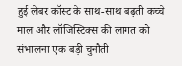हुई लेबर कॉस्ट के साथ-साथ बढ़ती कच्चे माल और लॉजिस्टिक्स की लागत को संभालना एक बड़ी चुनौती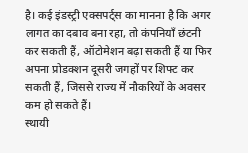है। कई इंडस्ट्री एक्सपर्ट्स का मानना है कि अगर लागत का दबाव बना रहा, तो कंपनियाँ छंटनी कर सकती हैं, ऑटोमेशन बढ़ा सकती हैं या फिर अपना प्रोडक्शन दूसरी जगहों पर शिफ्ट कर सकती हैं, जिससे राज्य में नौकरियों के अवसर कम हो सकते हैं।
स्थायी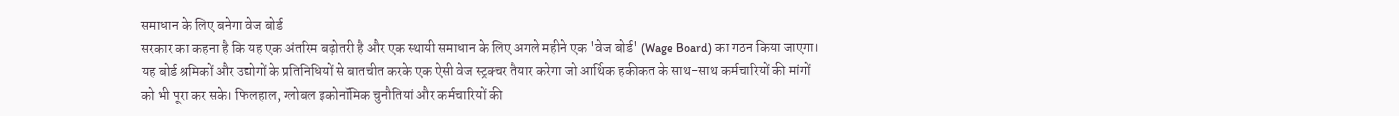समाधान के लिए बनेगा वेज बोर्ड
सरकार का कहना है कि यह एक अंतरिम बढ़ोतरी है और एक स्थायी समाधान के लिए अगले महीने एक 'वेज बोर्ड' (Wage Board) का गठन किया जाएगा। यह बोर्ड श्रमिकों और उद्योगों के प्रतिनिधियों से बातचीत करके एक ऐसी वेज स्ट्रक्चर तैयार करेगा जो आर्थिक हकीकत के साथ-साथ कर्मचारियों की मांगों को भी पूरा कर सके। फिलहाल, ग्लोबल इकोनॉमिक चुनौतियां और कर्मचारियों की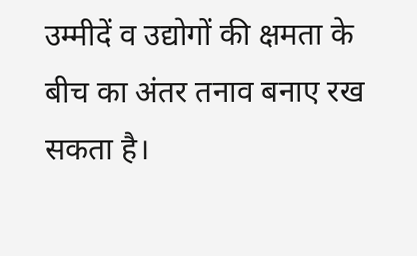उम्मीदें व उद्योगों की क्षमता के बीच का अंतर तनाव बनाए रख सकता है।